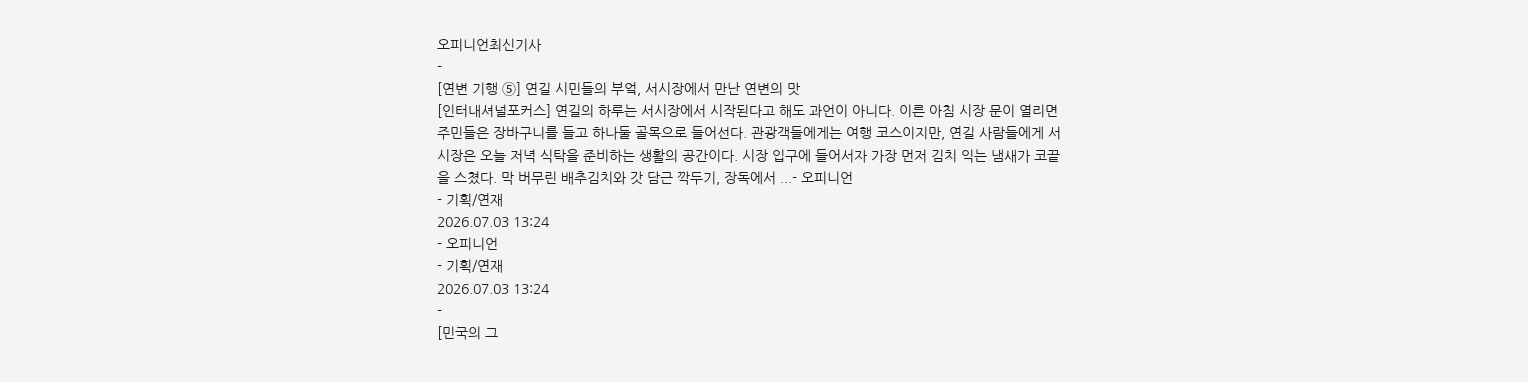오피니언최신기사
-
[연변 기행 ⑤] 연길 시민들의 부엌, 서시장에서 만난 연변의 맛
[인터내셔널포커스] 연길의 하루는 서시장에서 시작된다고 해도 과언이 아니다. 이른 아침 시장 문이 열리면 주민들은 장바구니를 들고 하나둘 골목으로 들어선다. 관광객들에게는 여행 코스이지만, 연길 사람들에게 서시장은 오늘 저녁 식탁을 준비하는 생활의 공간이다. 시장 입구에 들어서자 가장 먼저 김치 익는 냄새가 코끝을 스쳤다. 막 버무린 배추김치와 갓 담근 깍두기, 장독에서 ...- 오피니언
- 기획/연재
2026.07.03 13:24
- 오피니언
- 기획/연재
2026.07.03 13:24
-
[민국의 그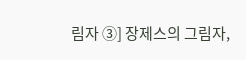림자 ③] 장제스의 그림자,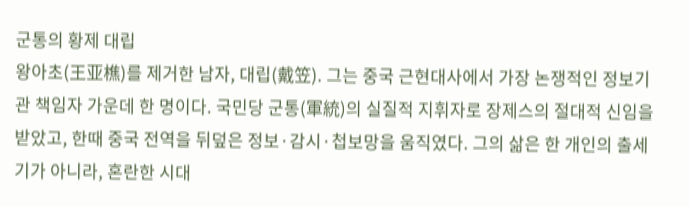군통의 황제 대립
왕아초(王亚樵)를 제거한 남자, 대립(戴笠). 그는 중국 근현대사에서 가장 논쟁적인 정보기관 책임자 가운데 한 명이다. 국민당 군통(軍統)의 실질적 지휘자로 장제스의 절대적 신임을 받았고, 한때 중국 전역을 뒤덮은 정보·감시·첩보망을 움직였다. 그의 삶은 한 개인의 출세기가 아니라, 혼란한 시대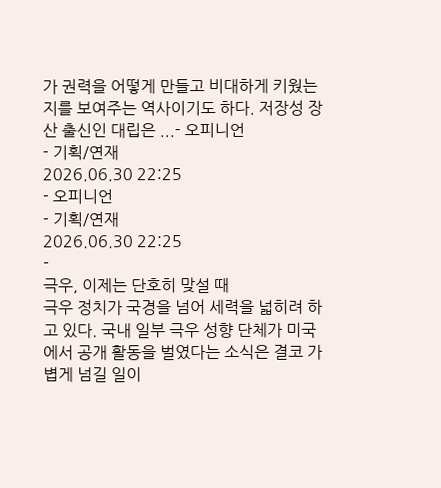가 권력을 어떻게 만들고 비대하게 키웠는지를 보여주는 역사이기도 하다. 저장성 장산 출신인 대립은 ...- 오피니언
- 기획/연재
2026.06.30 22:25
- 오피니언
- 기획/연재
2026.06.30 22:25
-
극우, 이제는 단호히 맞설 때
극우 정치가 국경을 넘어 세력을 넓히려 하고 있다. 국내 일부 극우 성향 단체가 미국에서 공개 활동을 벌였다는 소식은 결코 가볍게 넘길 일이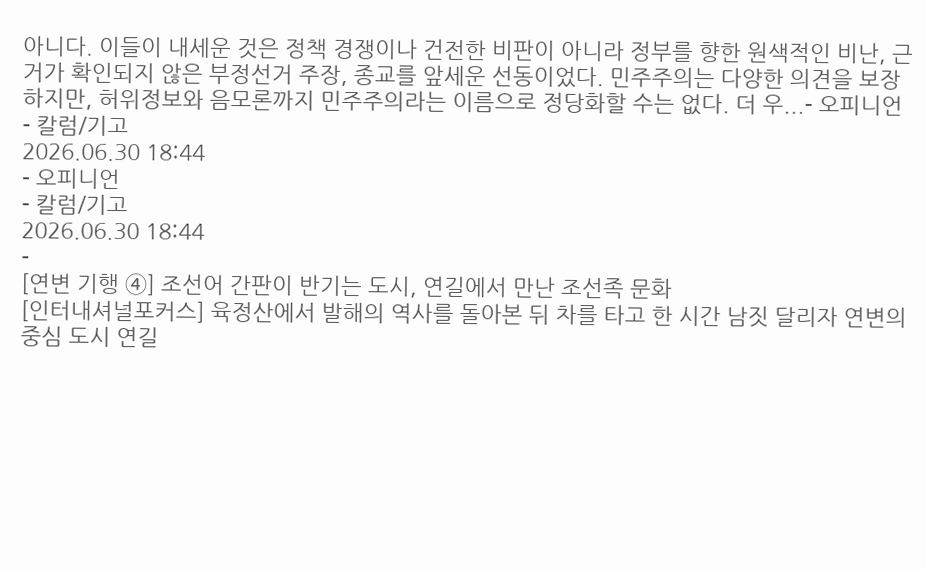아니다. 이들이 내세운 것은 정책 경쟁이나 건전한 비판이 아니라 정부를 향한 원색적인 비난, 근거가 확인되지 않은 부정선거 주장, 종교를 앞세운 선동이었다. 민주주의는 다양한 의견을 보장하지만, 허위정보와 음모론까지 민주주의라는 이름으로 정당화할 수는 없다. 더 우...- 오피니언
- 칼럼/기고
2026.06.30 18:44
- 오피니언
- 칼럼/기고
2026.06.30 18:44
-
[연변 기행 ④] 조선어 간판이 반기는 도시, 연길에서 만난 조선족 문화
[인터내셔널포커스] 육정산에서 발해의 역사를 돌아본 뒤 차를 타고 한 시간 남짓 달리자 연변의 중심 도시 연길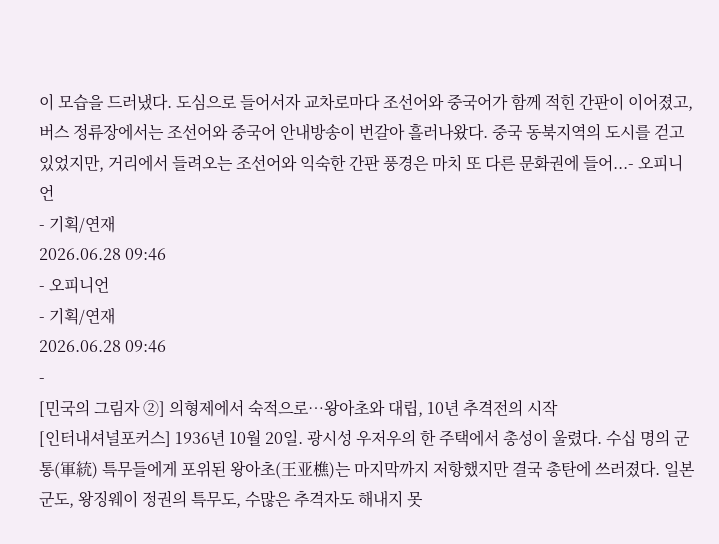이 모습을 드러냈다. 도심으로 들어서자 교차로마다 조선어와 중국어가 함께 적힌 간판이 이어졌고, 버스 정류장에서는 조선어와 중국어 안내방송이 번갈아 흘러나왔다. 중국 동북지역의 도시를 걷고 있었지만, 거리에서 들려오는 조선어와 익숙한 간판 풍경은 마치 또 다른 문화권에 들어...- 오피니언
- 기획/연재
2026.06.28 09:46
- 오피니언
- 기획/연재
2026.06.28 09:46
-
[민국의 그림자 ②] 의형제에서 숙적으로…왕아초와 대립, 10년 추격전의 시작
[인터내셔널포커스] 1936년 10월 20일. 광시성 우저우의 한 주택에서 총성이 울렸다. 수십 명의 군통(軍統) 특무들에게 포위된 왕아초(王亚樵)는 마지막까지 저항했지만 결국 총탄에 쓰러졌다. 일본군도, 왕징웨이 정권의 특무도, 수많은 추격자도 해내지 못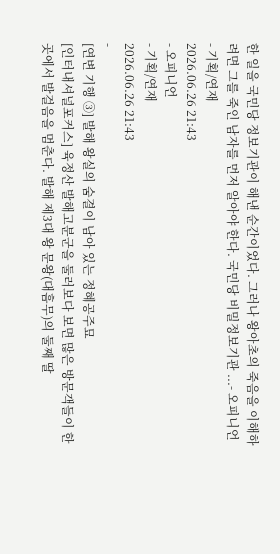한 일을 국민당 정보기관이 해낸 순간이었다. 그러나 왕아초의 죽음을 이해하려면 그를 죽인 남자를 먼저 알아야 한다. 국민당 비밀정보기관 ...- 오피니언
- 기획/연재
2026.06.26 21:43
- 오피니언
- 기획/연재
2026.06.26 21:43
-
[연변 기행 ③] 발해 왕실의 숨결이 남아 있는 정혜공주묘
[인터내셔널포커스] 육정산 발해고분군을 둘러보다 보면 많은 방문객들이 한곳에서 발걸음을 멈춘다. 발해 제3대 왕 문왕(대흠무)의 둘째 딸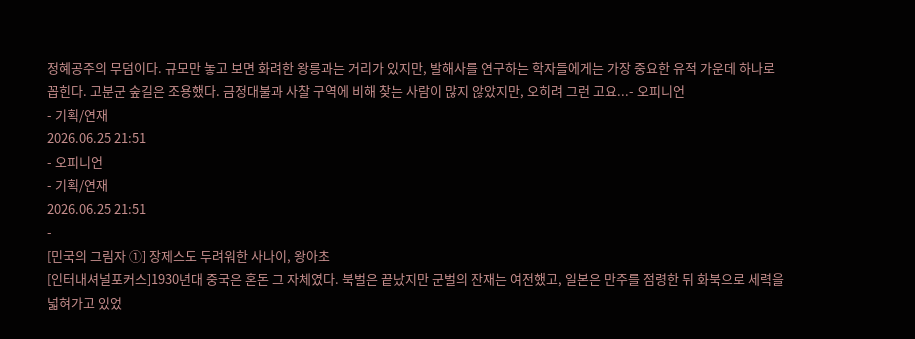정혜공주의 무덤이다. 규모만 놓고 보면 화려한 왕릉과는 거리가 있지만, 발해사를 연구하는 학자들에게는 가장 중요한 유적 가운데 하나로 꼽힌다. 고분군 숲길은 조용했다. 금정대불과 사찰 구역에 비해 찾는 사람이 많지 않았지만, 오히려 그런 고요...- 오피니언
- 기획/연재
2026.06.25 21:51
- 오피니언
- 기획/연재
2026.06.25 21:51
-
[민국의 그림자 ①] 장제스도 두려워한 사나이, 왕아초
[인터내셔널포커스]1930년대 중국은 혼돈 그 자체였다. 북벌은 끝났지만 군벌의 잔재는 여전했고, 일본은 만주를 점령한 뒤 화북으로 세력을 넓혀가고 있었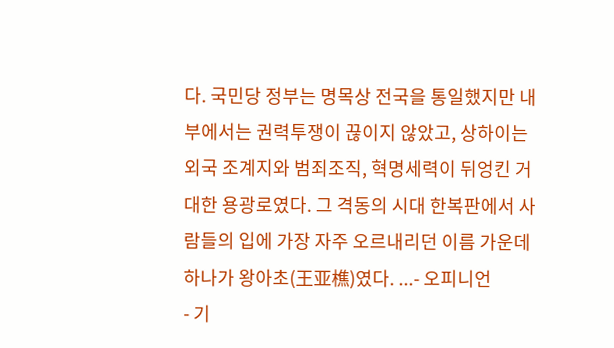다. 국민당 정부는 명목상 전국을 통일했지만 내부에서는 권력투쟁이 끊이지 않았고, 상하이는 외국 조계지와 범죄조직, 혁명세력이 뒤엉킨 거대한 용광로였다. 그 격동의 시대 한복판에서 사람들의 입에 가장 자주 오르내리던 이름 가운데 하나가 왕아초(王亚樵)였다. ...- 오피니언
- 기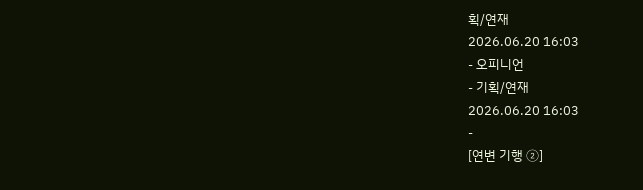획/연재
2026.06.20 16:03
- 오피니언
- 기획/연재
2026.06.20 16:03
-
[연변 기행 ②]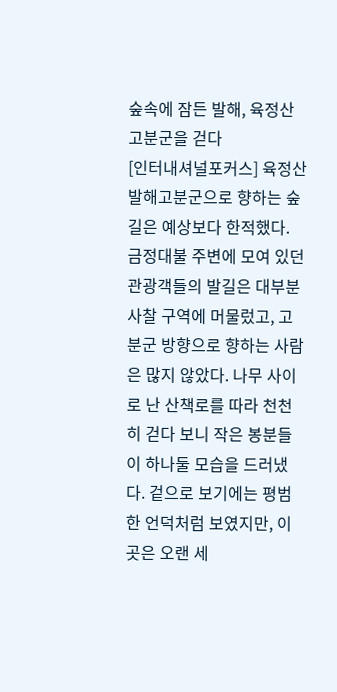숲속에 잠든 발해, 육정산 고분군을 걷다
[인터내셔널포커스] 육정산 발해고분군으로 향하는 숲길은 예상보다 한적했다. 금정대불 주변에 모여 있던 관광객들의 발길은 대부분 사찰 구역에 머물렀고, 고분군 방향으로 향하는 사람은 많지 않았다. 나무 사이로 난 산책로를 따라 천천히 걷다 보니 작은 봉분들이 하나둘 모습을 드러냈다. 겉으로 보기에는 평범한 언덕처럼 보였지만, 이곳은 오랜 세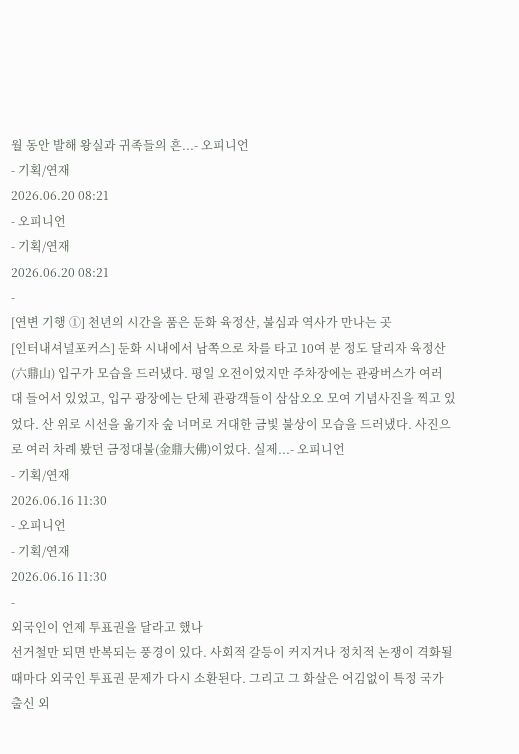월 동안 발해 왕실과 귀족들의 흔...- 오피니언
- 기획/연재
2026.06.20 08:21
- 오피니언
- 기획/연재
2026.06.20 08:21
-
[연변 기행 ①] 천년의 시간을 품은 둔화 육정산, 불심과 역사가 만나는 곳
[인터내셔널포커스] 둔화 시내에서 남쪽으로 차를 타고 10여 분 정도 달리자 육정산(六鼎山) 입구가 모습을 드러냈다. 평일 오전이었지만 주차장에는 관광버스가 여러 대 들어서 있었고, 입구 광장에는 단체 관광객들이 삼삼오오 모여 기념사진을 찍고 있었다. 산 위로 시선을 옮기자 숲 너머로 거대한 금빛 불상이 모습을 드러냈다. 사진으로 여러 차례 봤던 금정대불(金鼎大佛)이었다. 실제...- 오피니언
- 기획/연재
2026.06.16 11:30
- 오피니언
- 기획/연재
2026.06.16 11:30
-
외국인이 언제 투표권을 달라고 했나
선거철만 되면 반복되는 풍경이 있다. 사회적 갈등이 커지거나 정치적 논쟁이 격화될 때마다 외국인 투표권 문제가 다시 소환된다. 그리고 그 화살은 어김없이 특정 국가 출신 외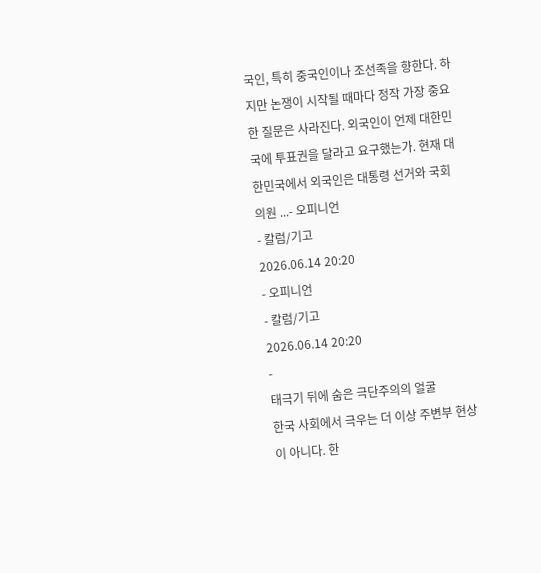국인, 특히 중국인이나 조선족을 향한다. 하지만 논쟁이 시작될 때마다 정작 가장 중요한 질문은 사라진다. 외국인이 언제 대한민국에 투표권을 달라고 요구했는가. 현재 대한민국에서 외국인은 대통령 선거와 국회의원 ...- 오피니언
- 칼럼/기고
2026.06.14 20:20
- 오피니언
- 칼럼/기고
2026.06.14 20:20
-
태극기 뒤에 숨은 극단주의의 얼굴
한국 사회에서 극우는 더 이상 주변부 현상이 아니다. 한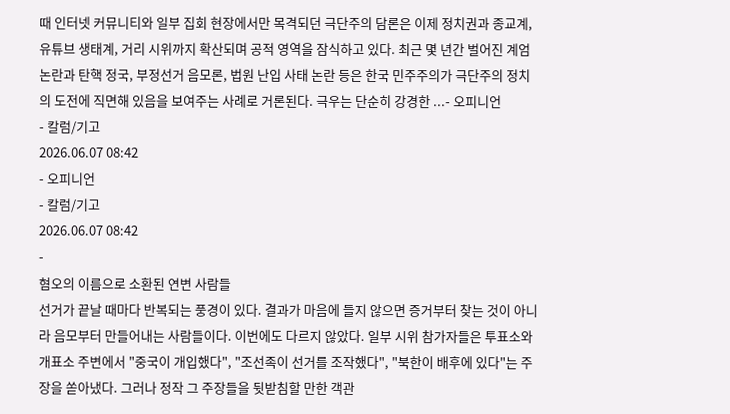때 인터넷 커뮤니티와 일부 집회 현장에서만 목격되던 극단주의 담론은 이제 정치권과 종교계, 유튜브 생태계, 거리 시위까지 확산되며 공적 영역을 잠식하고 있다. 최근 몇 년간 벌어진 계엄 논란과 탄핵 정국, 부정선거 음모론, 법원 난입 사태 논란 등은 한국 민주주의가 극단주의 정치의 도전에 직면해 있음을 보여주는 사례로 거론된다. 극우는 단순히 강경한 ...- 오피니언
- 칼럼/기고
2026.06.07 08:42
- 오피니언
- 칼럼/기고
2026.06.07 08:42
-
혐오의 이름으로 소환된 연변 사람들
선거가 끝날 때마다 반복되는 풍경이 있다. 결과가 마음에 들지 않으면 증거부터 찾는 것이 아니라 음모부터 만들어내는 사람들이다. 이번에도 다르지 않았다. 일부 시위 참가자들은 투표소와 개표소 주변에서 "중국이 개입했다", "조선족이 선거를 조작했다", "북한이 배후에 있다"는 주장을 쏟아냈다. 그러나 정작 그 주장들을 뒷받침할 만한 객관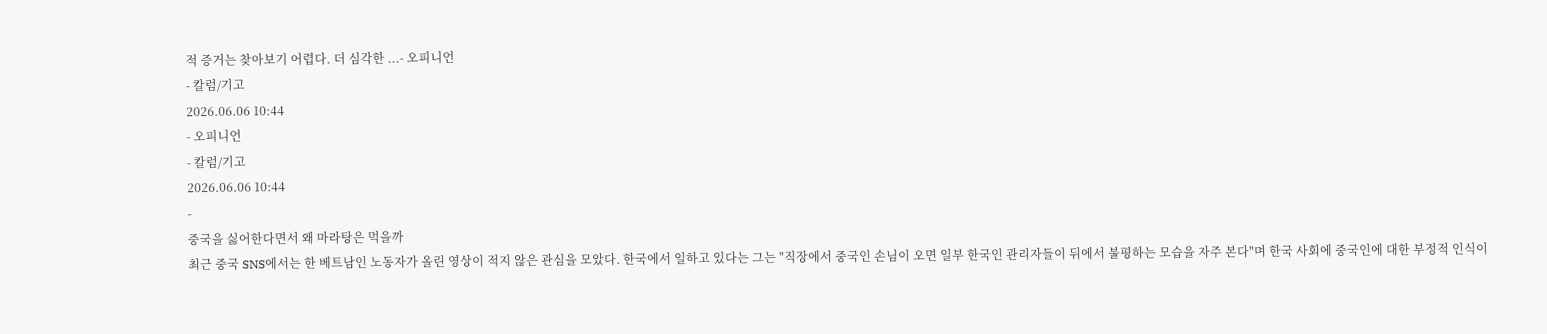적 증거는 찾아보기 어렵다. 더 심각한 ...- 오피니언
- 칼럼/기고
2026.06.06 10:44
- 오피니언
- 칼럼/기고
2026.06.06 10:44
-
중국을 싫어한다면서 왜 마라탕은 먹을까
최근 중국 SNS에서는 한 베트남인 노동자가 올린 영상이 적지 않은 관심을 모았다. 한국에서 일하고 있다는 그는 "직장에서 중국인 손님이 오면 일부 한국인 관리자들이 뒤에서 불평하는 모습을 자주 본다"며 한국 사회에 중국인에 대한 부정적 인식이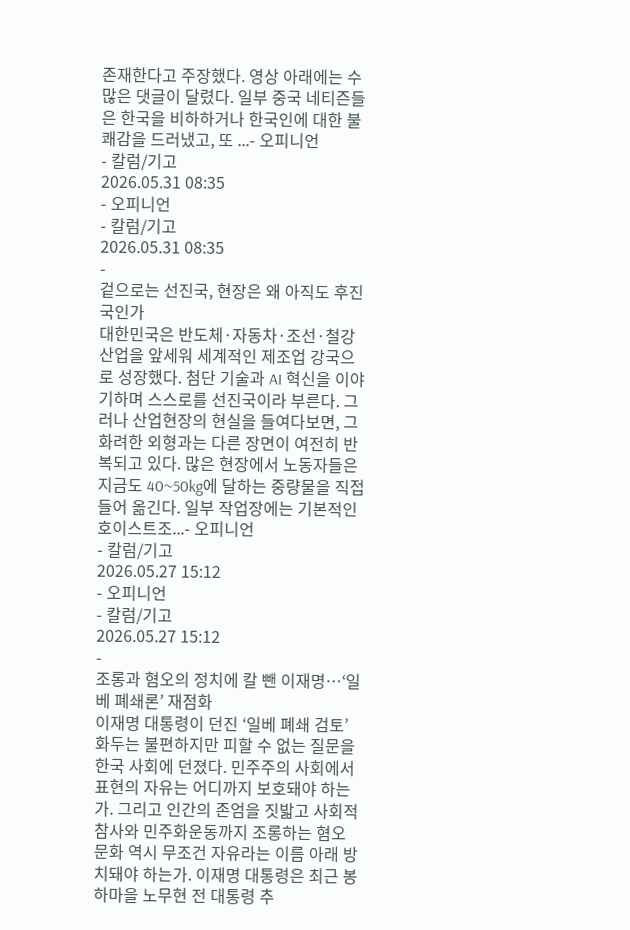존재한다고 주장했다. 영상 아래에는 수많은 댓글이 달렸다. 일부 중국 네티즌들은 한국을 비하하거나 한국인에 대한 불쾌감을 드러냈고, 또 ...- 오피니언
- 칼럼/기고
2026.05.31 08:35
- 오피니언
- 칼럼/기고
2026.05.31 08:35
-
겉으로는 선진국, 현장은 왜 아직도 후진국인가
대한민국은 반도체·자동차·조선·철강 산업을 앞세워 세계적인 제조업 강국으로 성장했다. 첨단 기술과 AI 혁신을 이야기하며 스스로를 선진국이라 부른다. 그러나 산업현장의 현실을 들여다보면, 그 화려한 외형과는 다른 장면이 여전히 반복되고 있다. 많은 현장에서 노동자들은 지금도 40~50kg에 달하는 중량물을 직접 들어 옮긴다. 일부 작업장에는 기본적인 호이스트조...- 오피니언
- 칼럼/기고
2026.05.27 15:12
- 오피니언
- 칼럼/기고
2026.05.27 15:12
-
조롱과 혐오의 정치에 칼 뺀 이재명…‘일베 폐쇄론’ 재점화
이재명 대통령이 던진 ‘일베 폐쇄 검토’ 화두는 불편하지만 피할 수 없는 질문을 한국 사회에 던졌다. 민주주의 사회에서 표현의 자유는 어디까지 보호돼야 하는가. 그리고 인간의 존엄을 짓밟고 사회적 참사와 민주화운동까지 조롱하는 혐오 문화 역시 무조건 자유라는 이름 아래 방치돼야 하는가. 이재명 대통령은 최근 봉하마을 노무현 전 대통령 추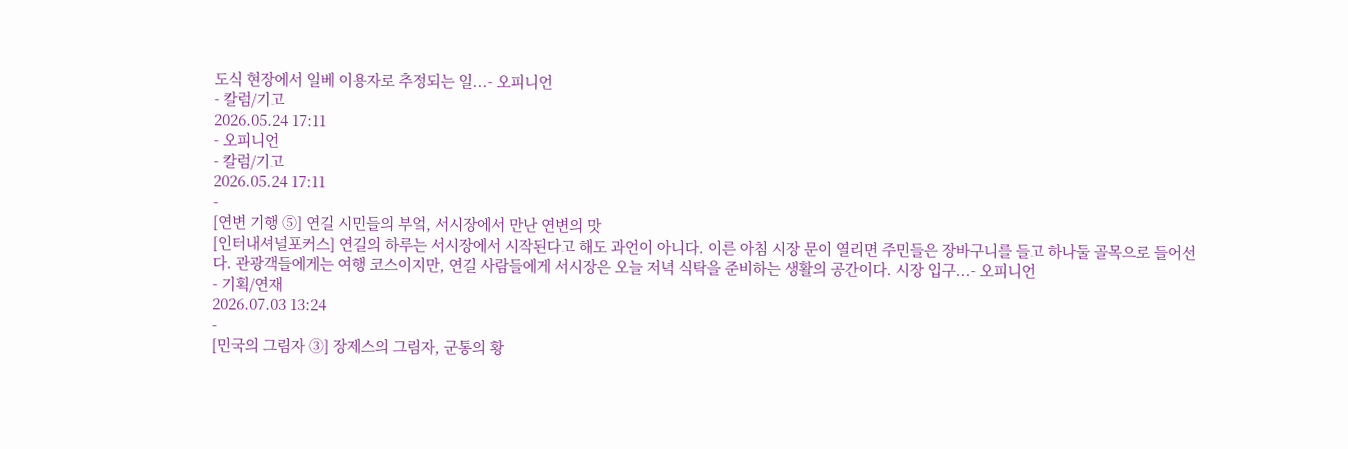도식 현장에서 일베 이용자로 추정되는 일...- 오피니언
- 칼럼/기고
2026.05.24 17:11
- 오피니언
- 칼럼/기고
2026.05.24 17:11
-
[연변 기행 ⑤] 연길 시민들의 부엌, 서시장에서 만난 연변의 맛
[인터내셔널포커스] 연길의 하루는 서시장에서 시작된다고 해도 과언이 아니다. 이른 아침 시장 문이 열리면 주민들은 장바구니를 들고 하나둘 골목으로 들어선다. 관광객들에게는 여행 코스이지만, 연길 사람들에게 서시장은 오늘 저녁 식탁을 준비하는 생활의 공간이다. 시장 입구...- 오피니언
- 기획/연재
2026.07.03 13:24
-
[민국의 그림자 ③] 장제스의 그림자, 군통의 황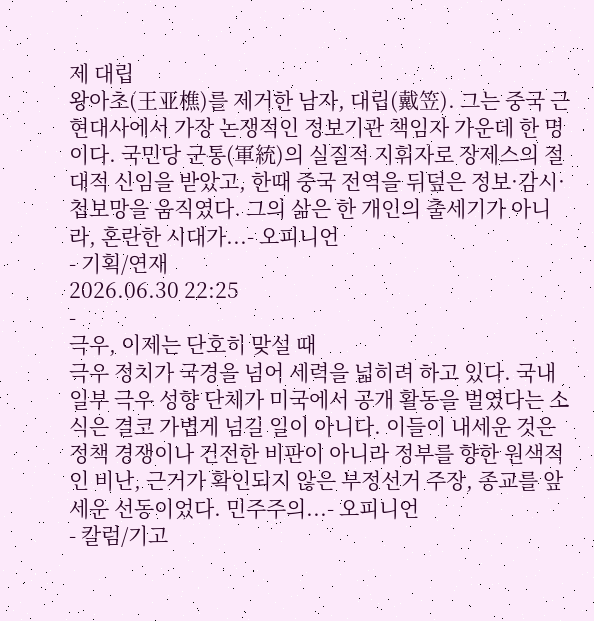제 대립
왕아초(王亚樵)를 제거한 남자, 대립(戴笠). 그는 중국 근현대사에서 가장 논쟁적인 정보기관 책임자 가운데 한 명이다. 국민당 군통(軍統)의 실질적 지휘자로 장제스의 절대적 신임을 받았고, 한때 중국 전역을 뒤덮은 정보·감시·첩보망을 움직였다. 그의 삶은 한 개인의 출세기가 아니라, 혼란한 시대가...- 오피니언
- 기획/연재
2026.06.30 22:25
-
극우, 이제는 단호히 맞설 때
극우 정치가 국경을 넘어 세력을 넓히려 하고 있다. 국내 일부 극우 성향 단체가 미국에서 공개 활동을 벌였다는 소식은 결코 가볍게 넘길 일이 아니다. 이들이 내세운 것은 정책 경쟁이나 건전한 비판이 아니라 정부를 향한 원색적인 비난, 근거가 확인되지 않은 부정선거 주장, 종교를 앞세운 선동이었다. 민주주의...- 오피니언
- 칼럼/기고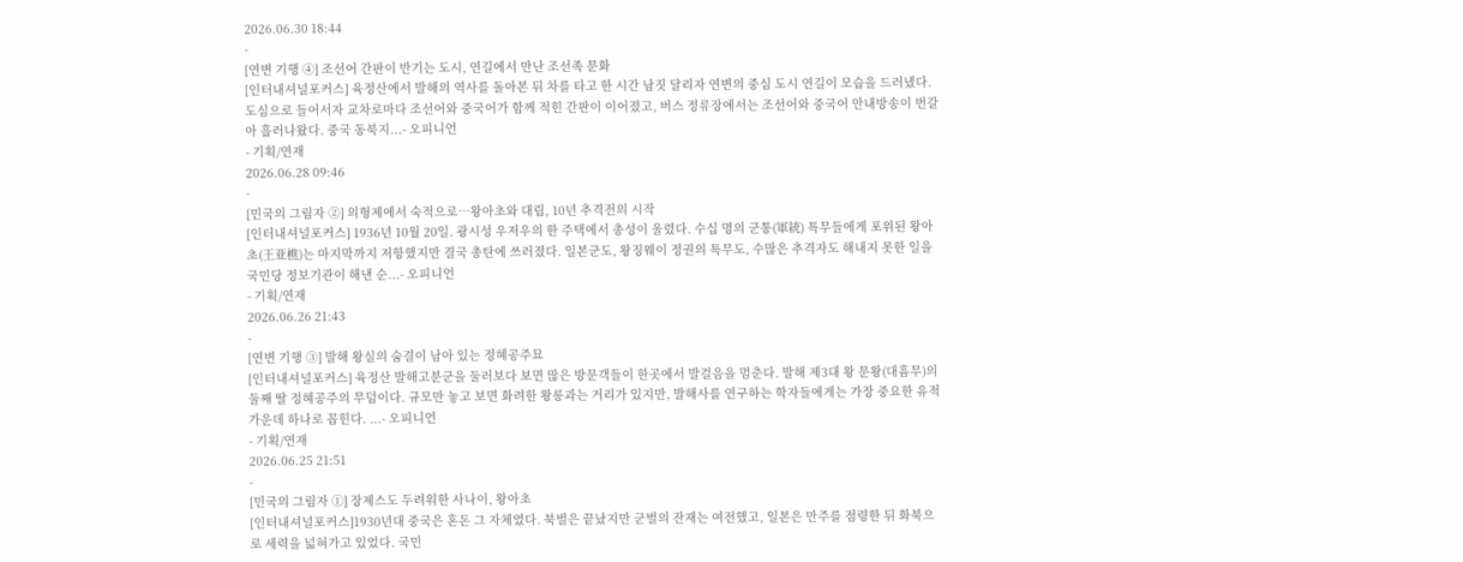2026.06.30 18:44
-
[연변 기행 ④] 조선어 간판이 반기는 도시, 연길에서 만난 조선족 문화
[인터내셔널포커스] 육정산에서 발해의 역사를 돌아본 뒤 차를 타고 한 시간 남짓 달리자 연변의 중심 도시 연길이 모습을 드러냈다. 도심으로 들어서자 교차로마다 조선어와 중국어가 함께 적힌 간판이 이어졌고, 버스 정류장에서는 조선어와 중국어 안내방송이 번갈아 흘러나왔다. 중국 동북지...- 오피니언
- 기획/연재
2026.06.28 09:46
-
[민국의 그림자 ②] 의형제에서 숙적으로…왕아초와 대립, 10년 추격전의 시작
[인터내셔널포커스] 1936년 10월 20일. 광시성 우저우의 한 주택에서 총성이 울렸다. 수십 명의 군통(軍統) 특무들에게 포위된 왕아초(王亚樵)는 마지막까지 저항했지만 결국 총탄에 쓰러졌다. 일본군도, 왕징웨이 정권의 특무도, 수많은 추격자도 해내지 못한 일을 국민당 정보기관이 해낸 순...- 오피니언
- 기획/연재
2026.06.26 21:43
-
[연변 기행 ③] 발해 왕실의 숨결이 남아 있는 정혜공주묘
[인터내셔널포커스] 육정산 발해고분군을 둘러보다 보면 많은 방문객들이 한곳에서 발걸음을 멈춘다. 발해 제3대 왕 문왕(대흠무)의 둘째 딸 정혜공주의 무덤이다. 규모만 놓고 보면 화려한 왕릉과는 거리가 있지만, 발해사를 연구하는 학자들에게는 가장 중요한 유적 가운데 하나로 꼽힌다. ...- 오피니언
- 기획/연재
2026.06.25 21:51
-
[민국의 그림자 ①] 장제스도 두려워한 사나이, 왕아초
[인터내셔널포커스]1930년대 중국은 혼돈 그 자체였다. 북벌은 끝났지만 군벌의 잔재는 여전했고, 일본은 만주를 점령한 뒤 화북으로 세력을 넓혀가고 있었다. 국민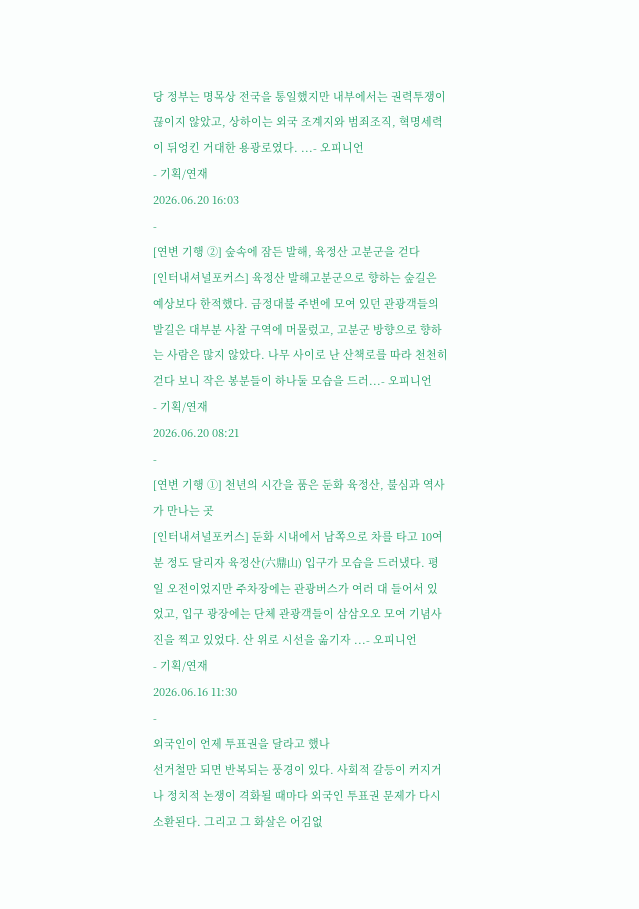당 정부는 명목상 전국을 통일했지만 내부에서는 권력투쟁이 끊이지 않았고, 상하이는 외국 조계지와 범죄조직, 혁명세력이 뒤엉킨 거대한 용광로였다. ...- 오피니언
- 기획/연재
2026.06.20 16:03
-
[연변 기행 ②] 숲속에 잠든 발해, 육정산 고분군을 걷다
[인터내셔널포커스] 육정산 발해고분군으로 향하는 숲길은 예상보다 한적했다. 금정대불 주변에 모여 있던 관광객들의 발길은 대부분 사찰 구역에 머물렀고, 고분군 방향으로 향하는 사람은 많지 않았다. 나무 사이로 난 산책로를 따라 천천히 걷다 보니 작은 봉분들이 하나둘 모습을 드러...- 오피니언
- 기획/연재
2026.06.20 08:21
-
[연변 기행 ①] 천년의 시간을 품은 둔화 육정산, 불심과 역사가 만나는 곳
[인터내셔널포커스] 둔화 시내에서 남쪽으로 차를 타고 10여 분 정도 달리자 육정산(六鼎山) 입구가 모습을 드러냈다. 평일 오전이었지만 주차장에는 관광버스가 여러 대 들어서 있었고, 입구 광장에는 단체 관광객들이 삼삼오오 모여 기념사진을 찍고 있었다. 산 위로 시선을 옮기자 ...- 오피니언
- 기획/연재
2026.06.16 11:30
-
외국인이 언제 투표권을 달라고 했나
선거철만 되면 반복되는 풍경이 있다. 사회적 갈등이 커지거나 정치적 논쟁이 격화될 때마다 외국인 투표권 문제가 다시 소환된다. 그리고 그 화살은 어김없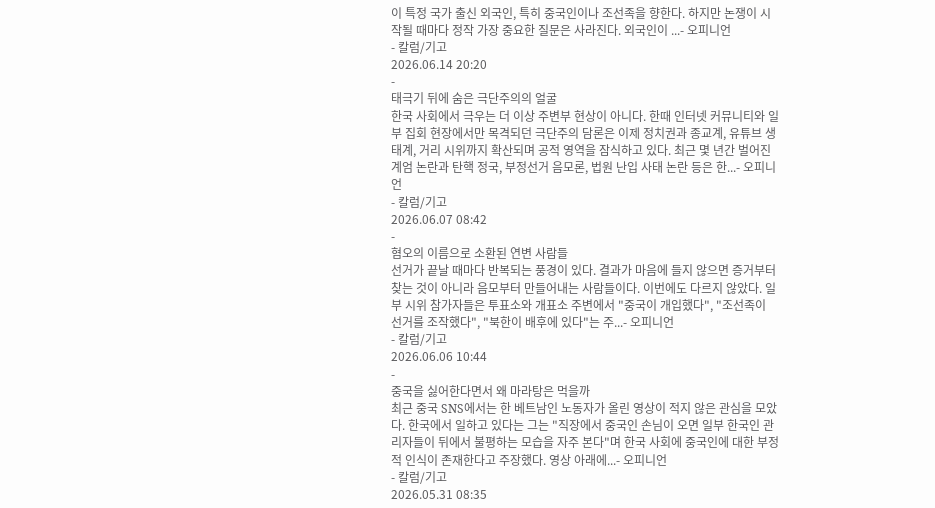이 특정 국가 출신 외국인, 특히 중국인이나 조선족을 향한다. 하지만 논쟁이 시작될 때마다 정작 가장 중요한 질문은 사라진다. 외국인이 ...- 오피니언
- 칼럼/기고
2026.06.14 20:20
-
태극기 뒤에 숨은 극단주의의 얼굴
한국 사회에서 극우는 더 이상 주변부 현상이 아니다. 한때 인터넷 커뮤니티와 일부 집회 현장에서만 목격되던 극단주의 담론은 이제 정치권과 종교계, 유튜브 생태계, 거리 시위까지 확산되며 공적 영역을 잠식하고 있다. 최근 몇 년간 벌어진 계엄 논란과 탄핵 정국, 부정선거 음모론, 법원 난입 사태 논란 등은 한...- 오피니언
- 칼럼/기고
2026.06.07 08:42
-
혐오의 이름으로 소환된 연변 사람들
선거가 끝날 때마다 반복되는 풍경이 있다. 결과가 마음에 들지 않으면 증거부터 찾는 것이 아니라 음모부터 만들어내는 사람들이다. 이번에도 다르지 않았다. 일부 시위 참가자들은 투표소와 개표소 주변에서 "중국이 개입했다", "조선족이 선거를 조작했다", "북한이 배후에 있다"는 주...- 오피니언
- 칼럼/기고
2026.06.06 10:44
-
중국을 싫어한다면서 왜 마라탕은 먹을까
최근 중국 SNS에서는 한 베트남인 노동자가 올린 영상이 적지 않은 관심을 모았다. 한국에서 일하고 있다는 그는 "직장에서 중국인 손님이 오면 일부 한국인 관리자들이 뒤에서 불평하는 모습을 자주 본다"며 한국 사회에 중국인에 대한 부정적 인식이 존재한다고 주장했다. 영상 아래에...- 오피니언
- 칼럼/기고
2026.05.31 08:35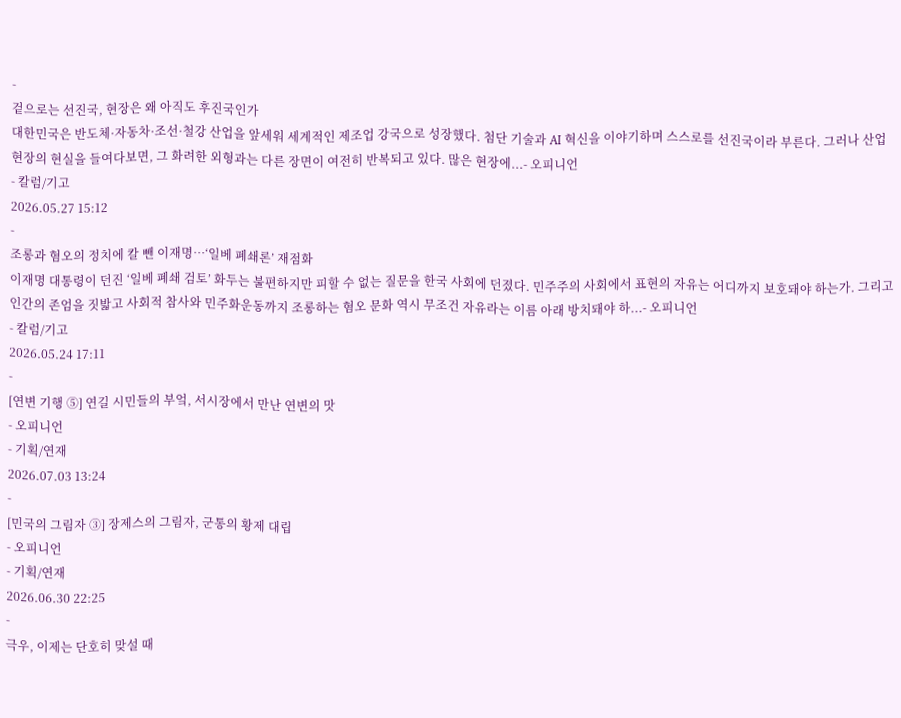-
겉으로는 선진국, 현장은 왜 아직도 후진국인가
대한민국은 반도체·자동차·조선·철강 산업을 앞세워 세계적인 제조업 강국으로 성장했다. 첨단 기술과 AI 혁신을 이야기하며 스스로를 선진국이라 부른다. 그러나 산업현장의 현실을 들여다보면, 그 화려한 외형과는 다른 장면이 여전히 반복되고 있다. 많은 현장에...- 오피니언
- 칼럼/기고
2026.05.27 15:12
-
조롱과 혐오의 정치에 칼 뺀 이재명…‘일베 폐쇄론’ 재점화
이재명 대통령이 던진 ‘일베 폐쇄 검토’ 화두는 불편하지만 피할 수 없는 질문을 한국 사회에 던졌다. 민주주의 사회에서 표현의 자유는 어디까지 보호돼야 하는가. 그리고 인간의 존엄을 짓밟고 사회적 참사와 민주화운동까지 조롱하는 혐오 문화 역시 무조건 자유라는 이름 아래 방치돼야 하...- 오피니언
- 칼럼/기고
2026.05.24 17:11
-
[연변 기행 ⑤] 연길 시민들의 부엌, 서시장에서 만난 연변의 맛
- 오피니언
- 기획/연재
2026.07.03 13:24
-
[민국의 그림자 ③] 장제스의 그림자, 군통의 황제 대립
- 오피니언
- 기획/연재
2026.06.30 22:25
-
극우, 이제는 단호히 맞설 때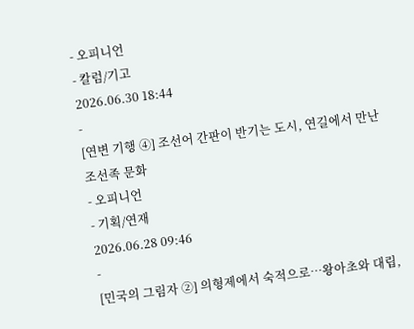- 오피니언
- 칼럼/기고
2026.06.30 18:44
-
[연변 기행 ④] 조선어 간판이 반기는 도시, 연길에서 만난 조선족 문화
- 오피니언
- 기획/연재
2026.06.28 09:46
-
[민국의 그림자 ②] 의형제에서 숙적으로…왕아초와 대립,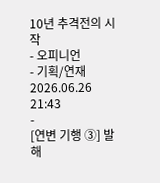10년 추격전의 시작
- 오피니언
- 기획/연재
2026.06.26 21:43
-
[연변 기행 ③] 발해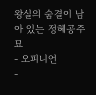왕실의 숨결이 남아 있는 정혜공주묘
- 오피니언
-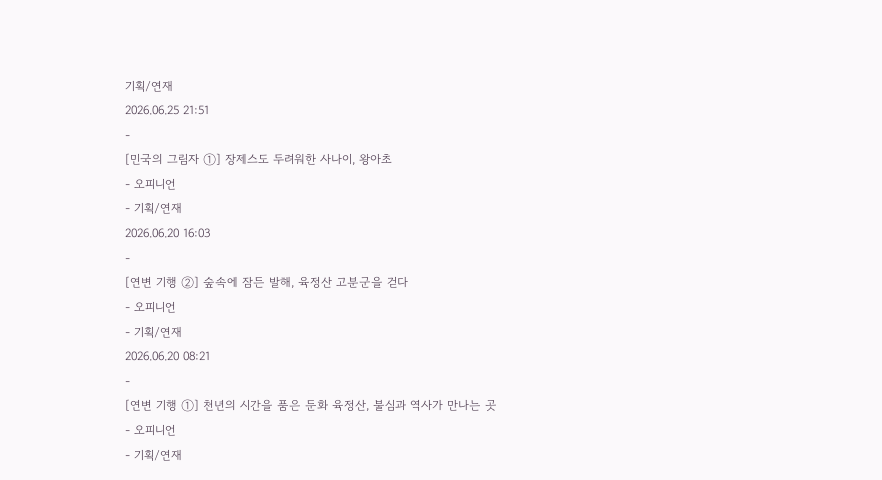기획/연재
2026.06.25 21:51
-
[민국의 그림자 ①] 장제스도 두려워한 사나이, 왕아초
- 오피니언
- 기획/연재
2026.06.20 16:03
-
[연변 기행 ②] 숲속에 잠든 발해, 육정산 고분군을 걷다
- 오피니언
- 기획/연재
2026.06.20 08:21
-
[연변 기행 ①] 천년의 시간을 품은 둔화 육정산, 불심과 역사가 만나는 곳
- 오피니언
- 기획/연재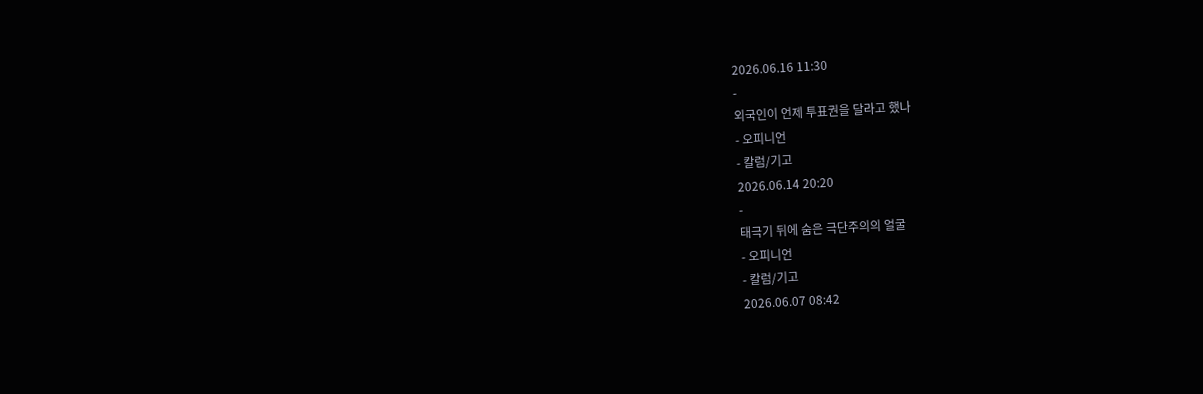2026.06.16 11:30
-
외국인이 언제 투표권을 달라고 했나
- 오피니언
- 칼럼/기고
2026.06.14 20:20
-
태극기 뒤에 숨은 극단주의의 얼굴
- 오피니언
- 칼럼/기고
2026.06.07 08:42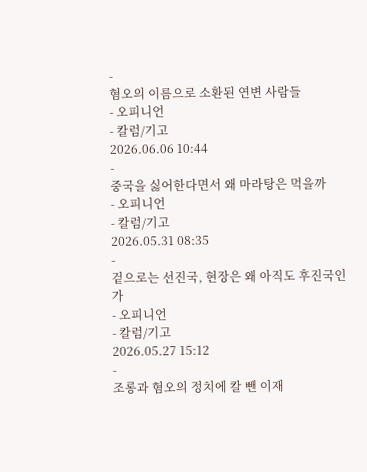-
혐오의 이름으로 소환된 연변 사람들
- 오피니언
- 칼럼/기고
2026.06.06 10:44
-
중국을 싫어한다면서 왜 마라탕은 먹을까
- 오피니언
- 칼럼/기고
2026.05.31 08:35
-
겉으로는 선진국, 현장은 왜 아직도 후진국인가
- 오피니언
- 칼럼/기고
2026.05.27 15:12
-
조롱과 혐오의 정치에 칼 뺀 이재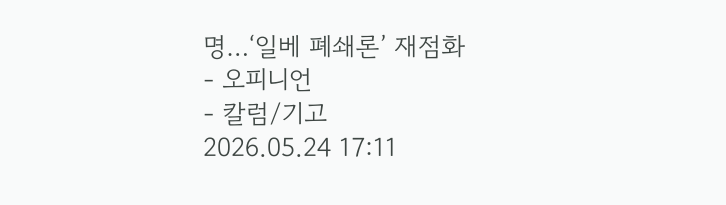명…‘일베 폐쇄론’ 재점화
- 오피니언
- 칼럼/기고
2026.05.24 17:11